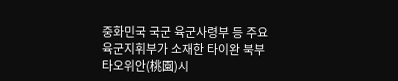중화민국 국군 육군사령부 등 주요 육군지휘부가 소재한 타이완 북부 타오위안(桃園)시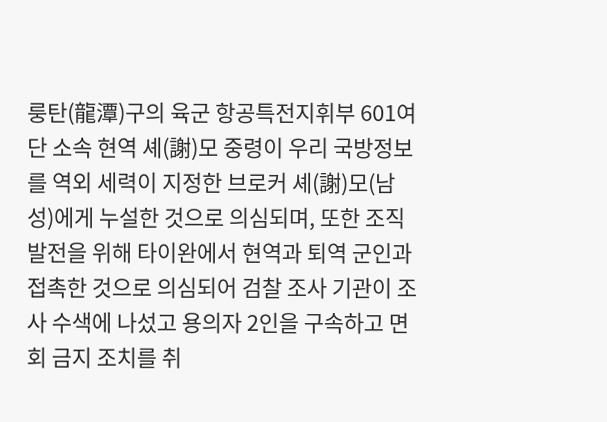룽탄(龍潭)구의 육군 항공특전지휘부 601여단 소속 현역 셰(謝)모 중령이 우리 국방정보를 역외 세력이 지정한 브로커 셰(謝)모(남성)에게 누설한 것으로 의심되며, 또한 조직 발전을 위해 타이완에서 현역과 퇴역 군인과 접촉한 것으로 의심되어 검찰 조사 기관이 조사 수색에 나섰고 용의자 2인을 구속하고 면회 금지 조치를 취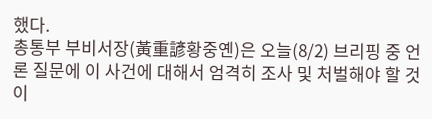했다.
총통부 부비서장(黃重諺황중옌)은 오늘(8/2) 브리핑 중 언론 질문에 이 사건에 대해서 엄격히 조사 및 처벌해야 할 것이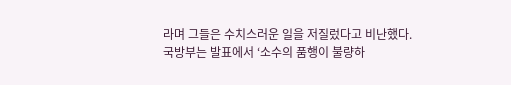라며 그들은 수치스러운 일을 저질렀다고 비난했다.
국방부는 발표에서 ‘소수의 품행이 불량하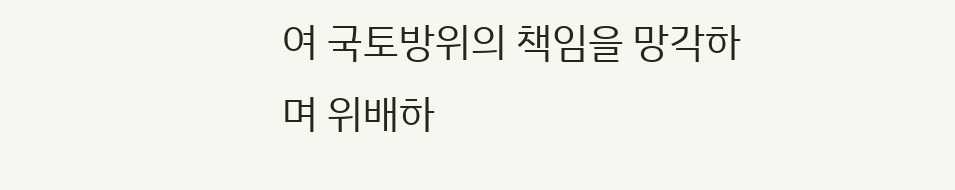여 국토방위의 책임을 망각하며 위배하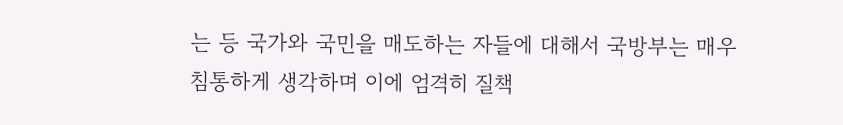는 등 국가와 국민을 매도하는 자들에 대해서 국방부는 매우 침통하게 생각하며 이에 엄격히 질책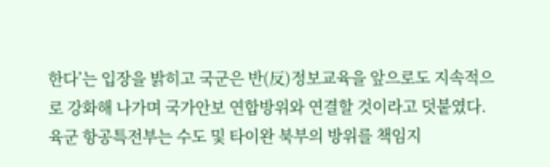한다’는 입장을 밝히고 국군은 반(反)정보교육을 앞으로도 지속적으로 강화해 나가며 국가안보 연합방위와 연결할 것이라고 덧붙였다.
육군 항공특전부는 수도 및 타이완 북부의 방위를 책임지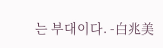는 부대이다. -白兆美